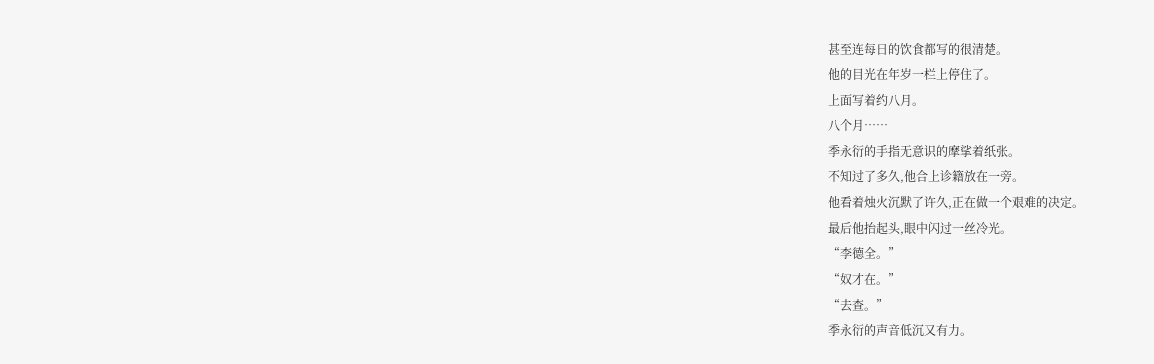甚至连每日的饮食都写的很清楚。
他的目光在年岁一栏上停住了。
上面写着约八月。
八个月……
季永衍的手指无意识的摩挲着纸张。
不知过了多久,他合上诊籍放在一旁。
他看着烛火沉默了许久,正在做一个艰难的决定。
最后他抬起头,眼中闪过一丝冷光。
“李德全。”
“奴才在。”
“去查。”
季永衍的声音低沉又有力。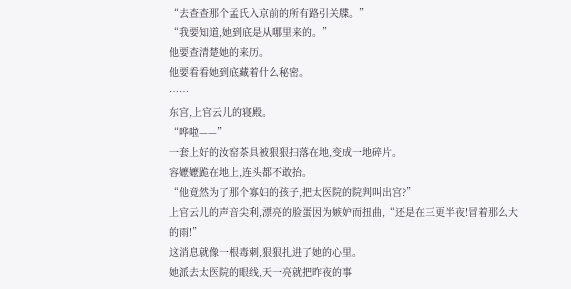“去查查那个孟氏入京前的所有路引关牒。”
“我要知道,她到底是从哪里来的。”
他要查清楚她的来历。
他要看看她到底藏着什么秘密。
……
东宫,上官云儿的寝殿。
“哗啦——”
一套上好的汝窑茶具被狠狠扫落在地,变成一地碎片。
容嬷嬷跪在地上,连头都不敢抬。
“他竟然为了那个寡妇的孩子,把太医院的院判叫出宫?”
上官云儿的声音尖利,漂亮的脸蛋因为嫉妒而扭曲,“还是在三更半夜!冒着那么大的雨!”
这消息就像一根毒刺,狠狠扎进了她的心里。
她派去太医院的眼线,天一亮就把昨夜的事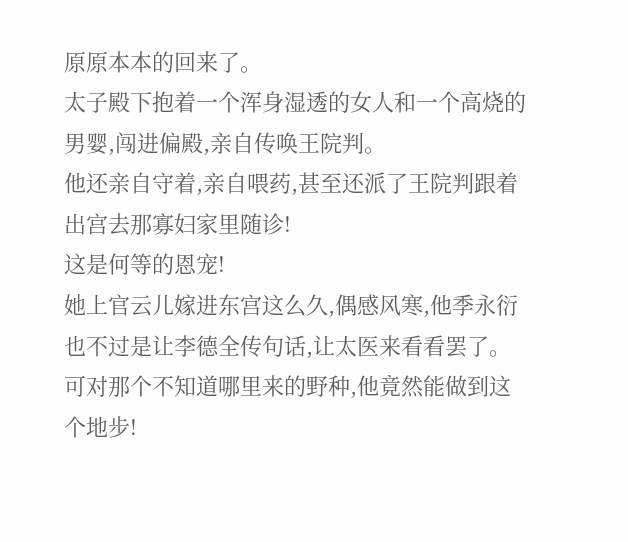原原本本的回来了。
太子殿下抱着一个浑身湿透的女人和一个高烧的男婴,闯进偏殿,亲自传唤王院判。
他还亲自守着,亲自喂药,甚至还派了王院判跟着出宫去那寡妇家里随诊!
这是何等的恩宠!
她上官云儿嫁进东宫这么久,偶感风寒,他季永衍也不过是让李德全传句话,让太医来看看罢了。
可对那个不知道哪里来的野种,他竟然能做到这个地步!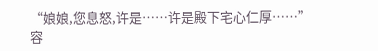“娘娘,您息怒,许是……许是殿下宅心仁厚……”
容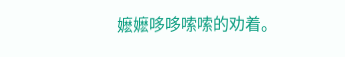嬷嬷哆哆嗦嗦的劝着。